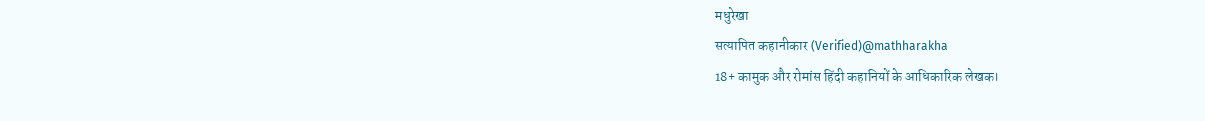मधुरेखा
सत्यापित कहानीकार (Verified)@mathharakha
18+ कामुक और रोमांस हिंदी कहानियों के आधिकारिक लेखक।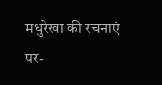मधुरेखा की रचनाएं
पर-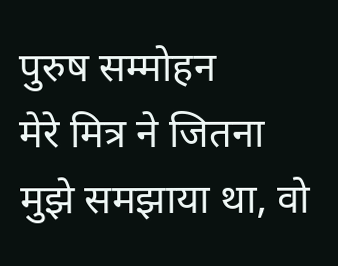पुरुष सम्मोहन
मेरे मित्र ने जितना मुझे समझाया था, वो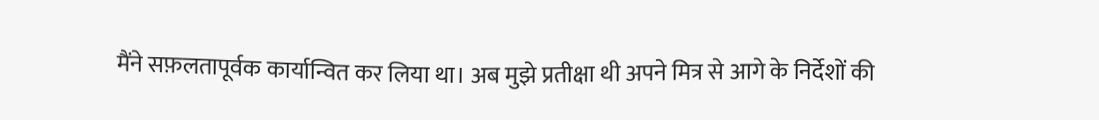मैंने सफ़लतापूर्वक कार्यान्वित कर लिया था। अब मुझे प्रतीक्षा थी अपने मित्र से आगे के निर्देशों की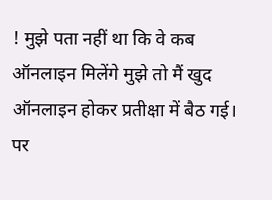! मुझे पता नहीं था कि वे कब ऑनलाइन मिलेंगे मुझे तो मैं खुद ऑनलाइन होकर प्रतीक्षा में बैठ गई।
पर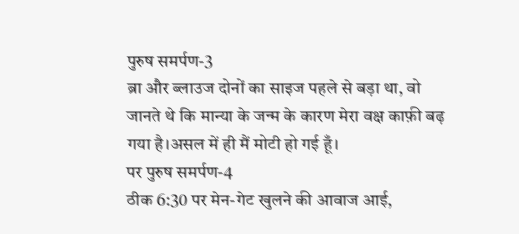पुरुष समर्पण-3
ब्रा और ब्लाउज दोनों का साइज पहले से बड़ा था, वो जानते थे कि मान्या के जन्म के कारण मेरा वक्ष काफ़ी बढ़ गया है।असल में ही मैं मोटी हो गई हूँ।
पर पुरुष समर्पण-4
ठीक 6:30 पर मेन-गेट खुलने की आवाज आई,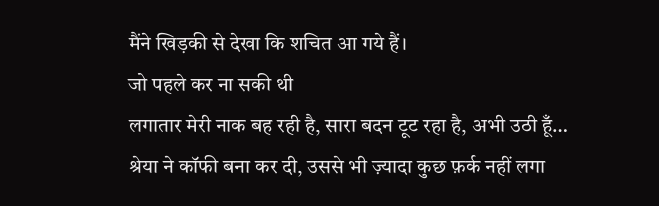मैंने खिड़की से देखा कि शचित आ गये हैं।
जो पहले कर ना सकी थी
लगातार मेरी नाक बह रही है, सारा बदन टूट रहा है, अभी उठी हूँ… श्रेया ने कॉफी बना कर दी, उससे भी ज़्यादा कुछ फ़र्क नहीं लगा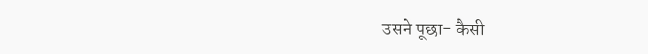उसने पूछा- कैसी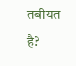तबीयत है?